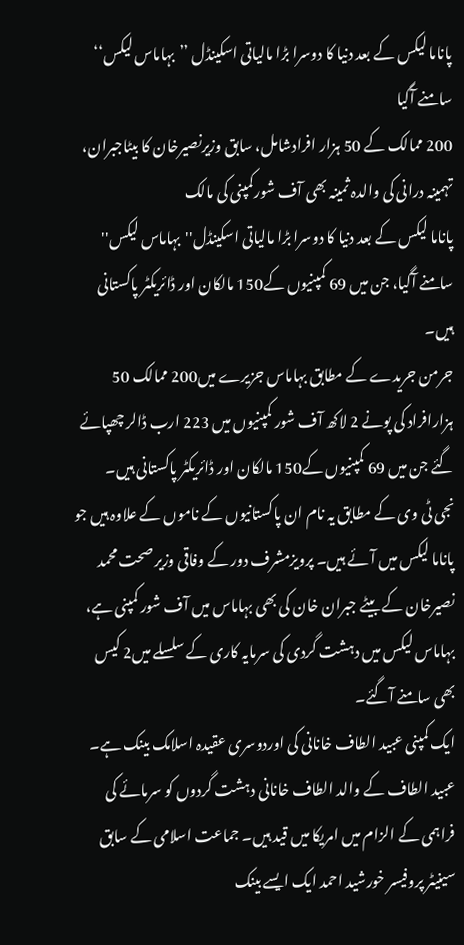پاناما لیکس کے بعد دنیا کا دوسرا بڑا مالیاتی اسکینڈل ’’بہاماس لیکس‘‘ سامنے آگیا
200 ممالک کے 50 ہزار افرادشامل، سابق وزیرنصیرخان کا بیٹاجبران، تہمینہ درانی کی والدہ ثمینہ بھی آف شورکمپنی کی مالک
پاناما لیکس کے بعد دنیا کا دوسرا بڑا مالیاتی اسکینڈل''بہاماس لیکس'' سامنے آگیا، جن میں 69 کمپنیوں کے150 مالکان اور ڈائریکٹر پاکستانی ہیں۔
جرمن جریدے کے مطابق بہاماس جزیرے میں200 ممالک 50 ہزارافراد کی پونے 2 لاکھ آف شور کمپنیوں میں 223 ارب ڈالر چھپائے گئے جن میں 69 کمپنیوں کے150 مالکان اور ڈائریکٹر پاکستانی ہیں۔
نجی ٹی وی کے مطابق یہ نام ان پاکستانیوں کے ناموں کے علاوہ ہیں جو پاناما لیکس میں آئے ہیں۔ پرویزمشرف دور کے وفاقی وزیر صحت محمد نصیرخان کے بیٹے جبران خان کی بھی بہاماس میں آف شور کمپنی ہے، بہاماس لیکس میں دہشت گردی کی سرمایہ کاری کے سلسلے میں2 کیس بھی سامنے آگئے۔
ایک کمپنی عبید الطاف خانانی کی اوردوسری عقیدہ اسلامک بینک ہے۔ عبید الطاف کے والد الطاف خانانی دہشت گردوں کو سرمائے کی فراہمی کے الزام میں امریکا میں قید ہیں۔ جماعت اسلامی کے سابق سینیٹر پروفیسر خورشید احمد ایک ایسے بینک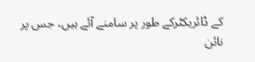کے ڈائریکٹرکے طور پر سامنے آئے ہیں، جس پر نائن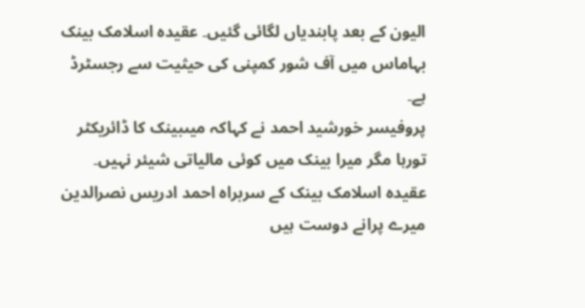الیون کے بعد پابندیاں لگائی گئیں۔ عقیدہ اسلامک بینک بہاماس میں آف شور کمپنی کی حیثیت سے رجسٹرڈ ہے۔
پروفیسر خورشید احمد نے کہاکہ میںبینک کا ڈائریکٹر تورہا مگر میرا بینک میں کوئی مالیاتی شیئر نہیں۔ عقیدہ اسلامک بینک کے سربراہ احمد ادریس نصرالدین میرے پرانے دوست ہیں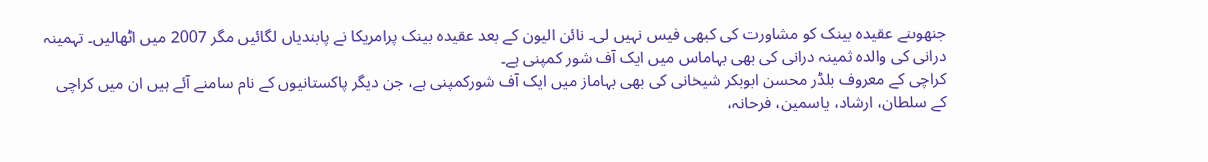جنھوںنے عقیدہ بینک کو مشاورت کی کبھی فیس نہیں لی۔ نائن الیون کے بعد عقیدہ بینک پرامریکا نے پابندیاں لگائیں مگر 2007 میں اٹھالیں۔ تہمینہ درانی کی والدہ ثمینہ درانی کی بھی بہاماس میں ایک آف شور کمپنی ہے۔
کراچی کے معروف بلڈر محسن ابوبکر شیخانی کی بھی بہاماز میں ایک آف شورکمپنی ہے، جن دیگر پاکستانیوں کے نام سامنے آئے ہیں ان میں کراچی کے سلطان، ارشاد، یاسمین، فرحانہ،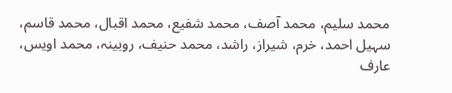محمد سلیم، محمد آصف، محمد شفیع، محمد اقبال، محمد قاسم، سہیل احمد، خرم، شیراز، راشد، محمد حنیف، روبینہ، محمد اویس، عارف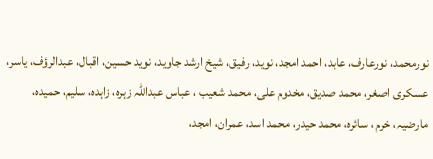نورمحمد، نورعارف، عابد، احمد امجد، نوید، رفیق، شیخ ارشد جاوید، نوید حسین، اقبال، عبدالرؤف، یاسر، عسکری اصغر، محمد صدیق، مخدوم علی، محمد شعیب ، عباس عبداللہ زہرہ، زاہدہ، سلیم، حمیدہ، مارضیہ، خرم ، سائرہ، محمد حیدر، محمد اسد، عمران، امجد،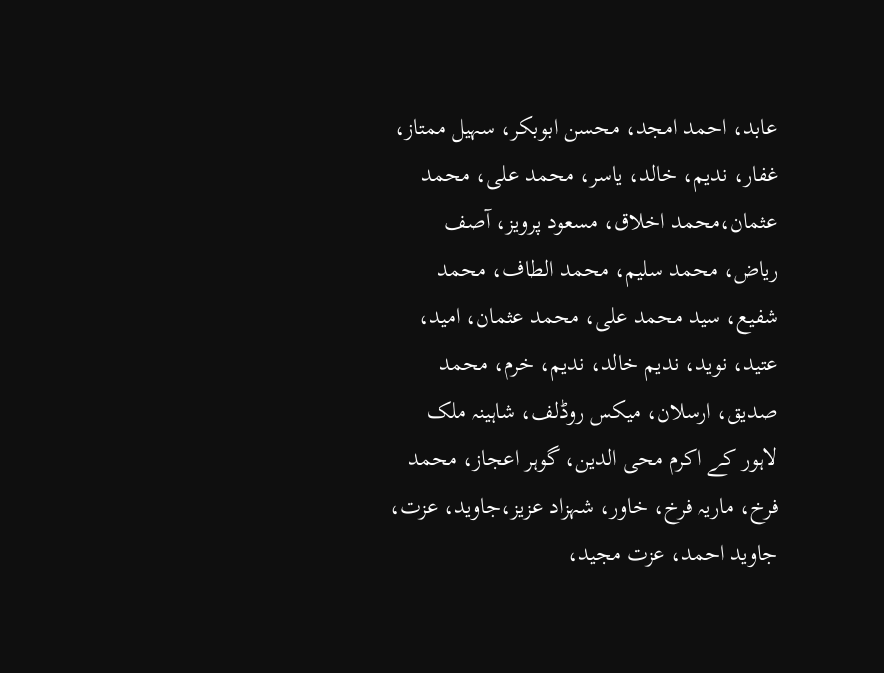عابد، احمد امجد، محسن ابوبکر، سہیل ممتاز، غفار، ندیم، خالد، یاسر، محمد علی، محمد عثمان،محمد اخلاق، مسعود پرویز، آصف ریاض، محمد سلیم، محمد الطاف، محمد شفیع، سید محمد علی، محمد عثمان، امید، عتید، نوید، ندیم خالد، ندیم، خرم، محمد صدیق، ارسلان، میکس روڈلف، شاہینہ ملک لاہور کے اکرم محی الدین، گوہر اعجاز، محمد فرخ، ماریہ فرخ، خاور، شہزاد عزیز،جاوید، عزت، جاوید احمد، عزت مجید،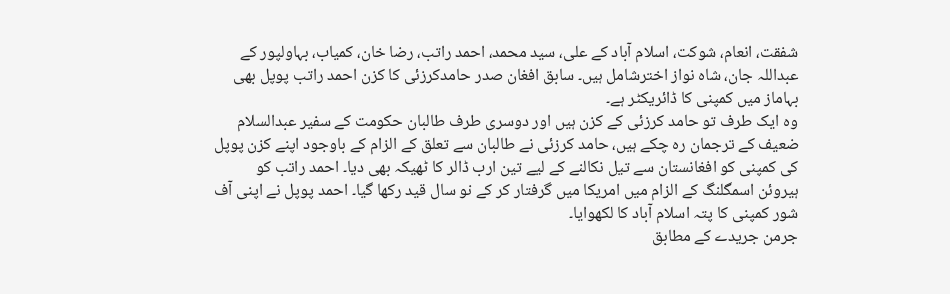شفقت، انعام، شوکت، اسلام آباد کے علی، سید محمد، احمد راتب، رضا خان، کمیاب، بہاولپور کے عبداللہ جان، شاہ نواز اخترشامل ہیں۔ سابق افغان صدر حامدکرزئی کا کزن احمد راتب پوپل بھی بہاماز میں کمپنی کا ڈائریکٹر ہے۔
وہ ایک طرف تو حامد کرزئی کے کزن ہیں اور دوسری طرف طالبان حکومت کے سفیر عبدالسلام ضعیف کے ترجمان رہ چکے ہیں، حامد کرزئی نے طالبان سے تعلق کے الزام کے باوجود اپنے کزن پوپل کی کمپنی کو افغانستان سے تیل نکالنے کے لیے تین ارب ڈالر کا ٹھیکہ بھی دیا۔ احمد راتب کو ہیروئن اسمگلنگ کے الزام میں امریکا میں گرفتار کر کے نو سال قید رکھا گیا۔ احمد پوپل نے اپنی آف شور کمپنی کا پتہ اسلام آباد کا لکھوایا۔
جرمن جریدے کے مطابق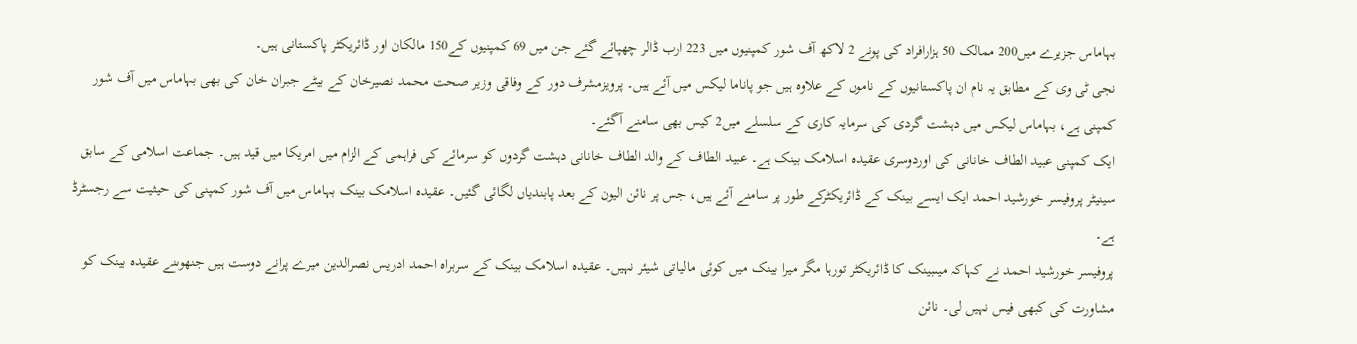بہاماس جزیرے میں200 ممالک 50 ہزارافراد کی پونے 2 لاکھ آف شور کمپنیوں میں 223 ارب ڈالر چھپائے گئے جن میں 69 کمپنیوں کے150 مالکان اور ڈائریکٹر پاکستانی ہیں۔
نجی ٹی وی کے مطابق یہ نام ان پاکستانیوں کے ناموں کے علاوہ ہیں جو پاناما لیکس میں آئے ہیں۔ پرویزمشرف دور کے وفاقی وزیر صحت محمد نصیرخان کے بیٹے جبران خان کی بھی بہاماس میں آف شور کمپنی ہے، بہاماس لیکس میں دہشت گردی کی سرمایہ کاری کے سلسلے میں2 کیس بھی سامنے آگئے۔
ایک کمپنی عبید الطاف خانانی کی اوردوسری عقیدہ اسلامک بینک ہے۔ عبید الطاف کے والد الطاف خانانی دہشت گردوں کو سرمائے کی فراہمی کے الزام میں امریکا میں قید ہیں۔ جماعت اسلامی کے سابق سینیٹر پروفیسر خورشید احمد ایک ایسے بینک کے ڈائریکٹرکے طور پر سامنے آئے ہیں، جس پر نائن الیون کے بعد پابندیاں لگائی گئیں۔ عقیدہ اسلامک بینک بہاماس میں آف شور کمپنی کی حیثیت سے رجسٹرڈ ہے۔
پروفیسر خورشید احمد نے کہاکہ میںبینک کا ڈائریکٹر تورہا مگر میرا بینک میں کوئی مالیاتی شیئر نہیں۔ عقیدہ اسلامک بینک کے سربراہ احمد ادریس نصرالدین میرے پرانے دوست ہیں جنھوںنے عقیدہ بینک کو مشاورت کی کبھی فیس نہیں لی۔ نائن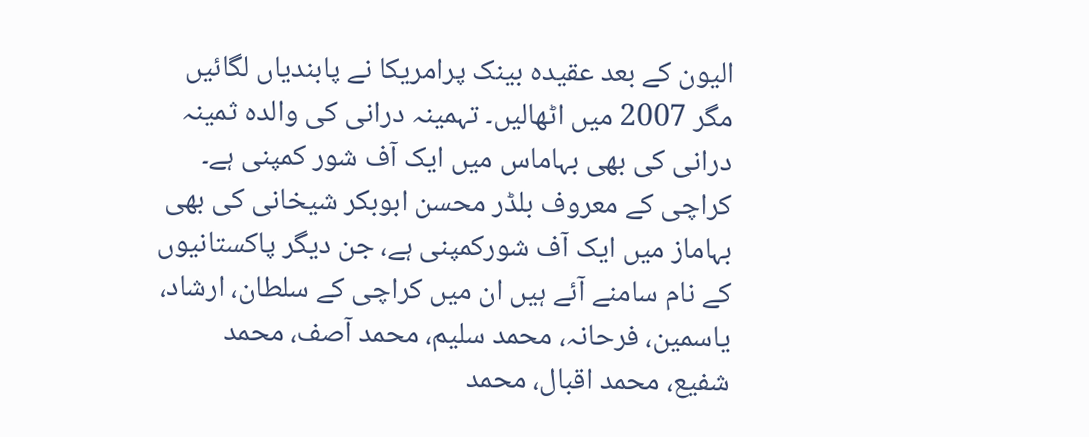الیون کے بعد عقیدہ بینک پرامریکا نے پابندیاں لگائیں مگر 2007 میں اٹھالیں۔ تہمینہ درانی کی والدہ ثمینہ درانی کی بھی بہاماس میں ایک آف شور کمپنی ہے۔
کراچی کے معروف بلڈر محسن ابوبکر شیخانی کی بھی بہاماز میں ایک آف شورکمپنی ہے، جن دیگر پاکستانیوں کے نام سامنے آئے ہیں ان میں کراچی کے سلطان، ارشاد، یاسمین، فرحانہ، محمد سلیم، محمد آصف، محمد شفیع، محمد اقبال، محمد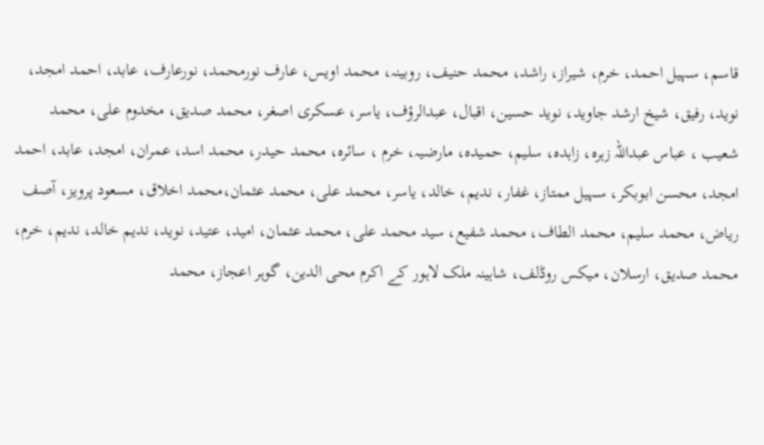قاسم، سہیل احمد، خرم، شیراز، راشد، محمد حنیف، روبینہ، محمد اویس، عارف نورمحمد، نورعارف، عابد، احمد امجد، نوید، رفیق، شیخ ارشد جاوید، نوید حسین، اقبال، عبدالرؤف، یاسر، عسکری اصغر، محمد صدیق، مخدوم علی، محمد شعیب ، عباس عبداللہ زہرہ، زاہدہ، سلیم، حمیدہ، مارضیہ، خرم ، سائرہ، محمد حیدر، محمد اسد، عمران، امجد، عابد، احمد امجد، محسن ابوبکر، سہیل ممتاز، غفار، ندیم، خالد، یاسر، محمد علی، محمد عثمان،محمد اخلاق، مسعود پرویز، آصف ریاض، محمد سلیم، محمد الطاف، محمد شفیع، سید محمد علی، محمد عثمان، امید، عتید، نوید، ندیم خالد، ندیم، خرم، محمد صدیق، ارسلان، میکس روڈلف، شاہینہ ملک لاہور کے اکرم محی الدین، گوہر اعجاز، محمد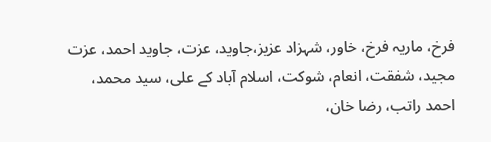فرخ، ماریہ فرخ، خاور، شہزاد عزیز،جاوید، عزت، جاوید احمد، عزت مجید، شفقت، انعام، شوکت، اسلام آباد کے علی، سید محمد، احمد راتب، رضا خان،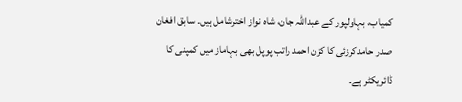کمیاب، بہاولپور کے عبداللہ جان، شاہ نواز اخترشامل ہیں۔ سابق افغان صدر حامدکرزئی کا کزن احمد راتب پوپل بھی بہاماز میں کمپنی کا ڈائریکٹر ہے۔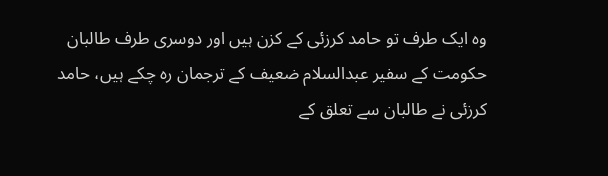وہ ایک طرف تو حامد کرزئی کے کزن ہیں اور دوسری طرف طالبان حکومت کے سفیر عبدالسلام ضعیف کے ترجمان رہ چکے ہیں، حامد کرزئی نے طالبان سے تعلق کے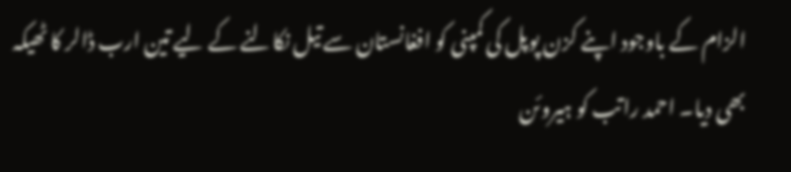الزام کے باوجود اپنے کزن پوپل کی کمپنی کو افغانستان سے تیل نکالنے کے لیے تین ارب ڈالر کا ٹھیکہ بھی دیا۔ احمد راتب کو ہیروئن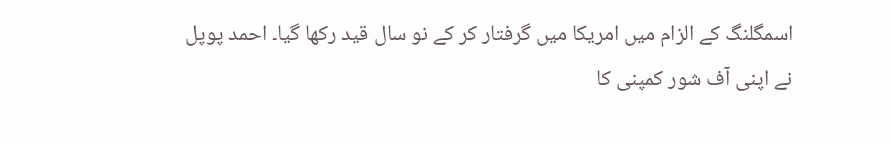اسمگلنگ کے الزام میں امریکا میں گرفتار کر کے نو سال قید رکھا گیا۔ احمد پوپل نے اپنی آف شور کمپنی کا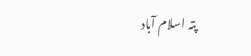پتہ اسلام آباد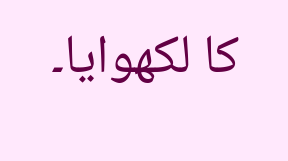کا لکھوایا۔